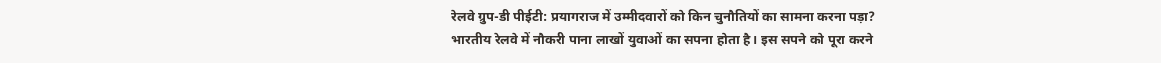रेलवे ग्रुप-डी पीईटी: प्रयागराज में उम्मीदवारों को किन चुनौतियों का सामना करना पड़ा?
भारतीय रेलवे में नौकरी पाना लाखों युवाओं का सपना होता है। इस सपने को पूरा करने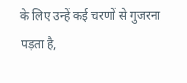के लिए उन्हें कई चरणों से गुजरना पड़ता है,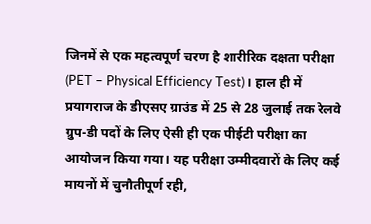जिनमें से एक महत्वपूर्ण चरण है शारीरिक दक्षता परीक्षा (PET – Physical Efficiency Test)। हाल ही में प्रयागराज के डीएसए ग्राउंड में 25 से 28 जुलाई तक रेलवे ग्रुप-डी पदों के लिए ऐसी ही एक पीईटी परीक्षा का आयोजन किया गया। यह परीक्षा उम्मीदवारों के लिए कई मायनों में चुनौतीपूर्ण रही,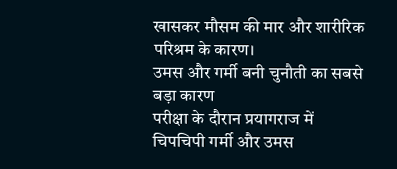खासकर मौसम की मार और शारीरिक परिश्रम के कारण।
उमस और गर्मी बनी चुनौती का सबसे बड़ा कारण
परीक्षा के दौरान प्रयागराज में चिपचिपी गर्मी और उमस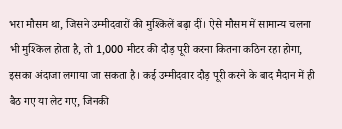भरा मौसम था, जिसने उम्मीदवारों की मुश्किलें बढ़ा दीं। ऐसे मौसम में सामान्य चलना भी मुश्किल होता है, तो 1,000 मीटर की दौड़ पूरी करना कितना कठिन रहा होगा, इसका अंदाजा लगाया जा सकता है। कई उम्मीदवार दौड़ पूरी करने के बाद मैदान में ही बैठ गए या लेट गए, जिनकी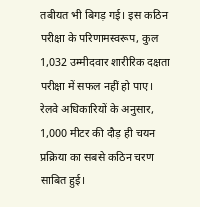तबीयत भी बिगड़ गई। इस कठिन परीक्षा के परिणामस्वरूप, कुल 1,032 उम्मीदवार शारीरिक दक्षता परीक्षा में सफल नहीं हो पाए। रेलवे अधिकारियों के अनुसार, 1,000 मीटर की दौड़ ही चयन प्रक्रिया का सबसे कठिन चरण साबित हुई।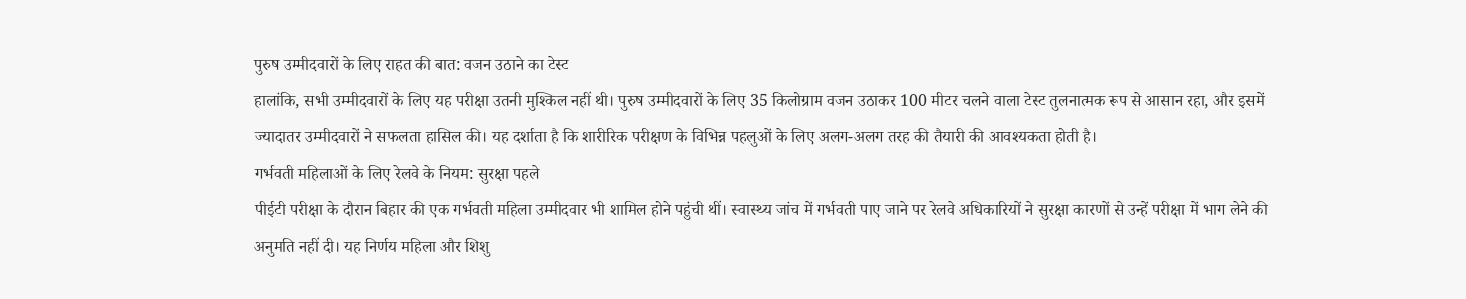पुरुष उम्मीदवारों के लिए राहत की बात: वजन उठाने का टेस्ट
हालांकि, सभी उम्मीदवारों के लिए यह परीक्षा उतनी मुश्किल नहीं थी। पुरुष उम्मीदवारों के लिए 35 किलोग्राम वजन उठाकर 100 मीटर चलने वाला टेस्ट तुलनात्मक रूप से आसान रहा, और इसमें ज्यादातर उम्मीदवारों ने सफलता हासिल की। यह दर्शाता है कि शारीरिक परीक्षण के विभिन्न पहलुओं के लिए अलग-अलग तरह की तैयारी की आवश्यकता होती है।
गर्भवती महिलाओं के लिए रेलवे के नियम: सुरक्षा पहले
पीईटी परीक्षा के दौरान बिहार की एक गर्भवती महिला उम्मीदवार भी शामिल होने पहुंची थीं। स्वास्थ्य जांच में गर्भवती पाए जाने पर रेलवे अधिकारियों ने सुरक्षा कारणों से उन्हें परीक्षा में भाग लेने की अनुमति नहीं दी। यह निर्णय महिला और शिशु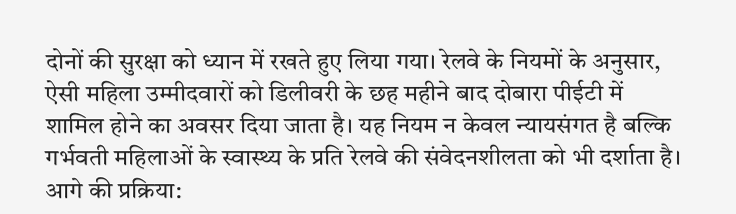दोनों की सुरक्षा को ध्यान में रखते हुए लिया गया। रेलवे के नियमों के अनुसार, ऐसी महिला उम्मीदवारों को डिलीवरी के छह महीने बाद दोबारा पीईटी में शामिल होने का अवसर दिया जाता है। यह नियम न केवल न्यायसंगत है बल्कि गर्भवती महिलाओं के स्वास्थ्य के प्रति रेलवे की संवेदनशीलता को भी दर्शाता है।
आगे की प्रक्रिया: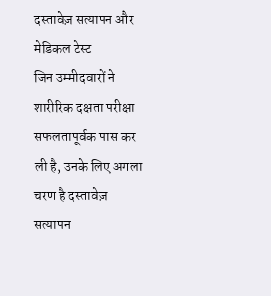दस्तावेज़ सत्यापन और मेडिकल टेस्ट
जिन उम्मीदवारों ने शारीरिक दक्षता परीक्षा सफलतापूर्वक पास कर ली है, उनके लिए अगला चरण है दस्तावेज़ सत्यापन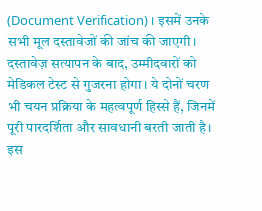(Document Verification)। इसमें उनके सभी मूल दस्तावेजों की जांच की जाएगी। दस्तावेज़ सत्यापन के बाद, उम्मीदवारों को मेडिकल टेस्ट से गुजरना होगा। ये दोनों चरण भी चयन प्रक्रिया के महत्वपूर्ण हिस्से हैं, जिनमें पूरी पारदर्शिता और सावधानी बरती जाती है। इस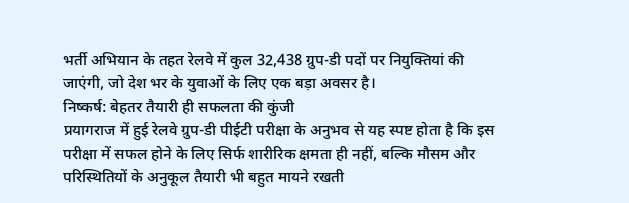भर्ती अभियान के तहत रेलवे में कुल 32,438 ग्रुप-डी पदों पर नियुक्तियां की जाएंगी, जो देश भर के युवाओं के लिए एक बड़ा अवसर है।
निष्कर्ष: बेहतर तैयारी ही सफलता की कुंजी
प्रयागराज में हुई रेलवे ग्रुप-डी पीईटी परीक्षा के अनुभव से यह स्पष्ट होता है कि इस परीक्षा में सफल होने के लिए सिर्फ शारीरिक क्षमता ही नहीं, बल्कि मौसम और परिस्थितियों के अनुकूल तैयारी भी बहुत मायने रखती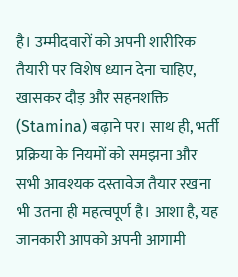है। उम्मीदवारों को अपनी शारीरिक तैयारी पर विशेष ध्यान देना चाहिए, खासकर दौड़ और सहनशक्ति (Stamina) बढ़ाने पर। साथ ही, भर्ती प्रक्रिया के नियमों को समझना और सभी आवश्यक दस्तावेज तैयार रखना भी उतना ही महत्वपूर्ण है। आशा है, यह जानकारी आपको अपनी आगामी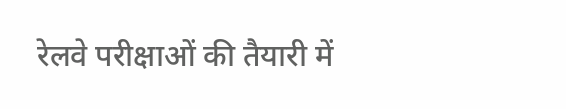रेलवे परीक्षाओं की तैयारी में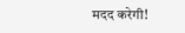मदद करेगी!